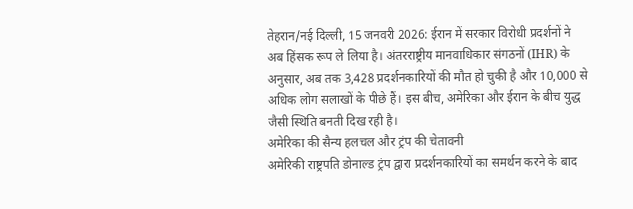तेहरान/नई दिल्ली, 15 जनवरी 2026: ईरान में सरकार विरोधी प्रदर्शनों ने अब हिंसक रूप ले लिया है। अंतरराष्ट्रीय मानवाधिकार संगठनों (IHR) के अनुसार, अब तक 3,428 प्रदर्शनकारियों की मौत हो चुकी है और 10,000 से अधिक लोग सलाखों के पीछे हैं। इस बीच, अमेरिका और ईरान के बीच युद्ध जैसी स्थिति बनती दिख रही है।
अमेरिका की सैन्य हलचल और ट्रंप की चेतावनी
अमेरिकी राष्ट्रपति डोनाल्ड ट्रंप द्वारा प्रदर्शनकारियों का समर्थन करने के बाद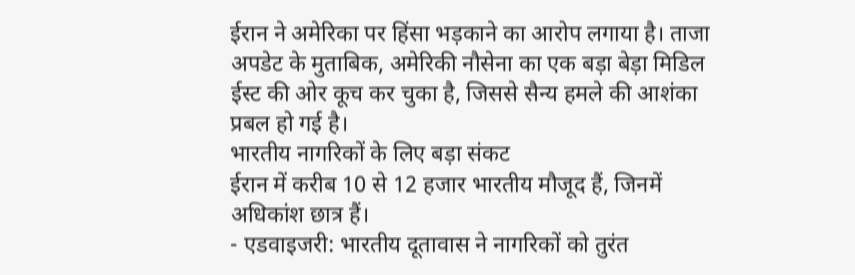ईरान ने अमेरिका पर हिंसा भड़काने का आरोप लगाया है। ताजा अपडेट के मुताबिक, अमेरिकी नौसेना का एक बड़ा बेड़ा मिडिल ईस्ट की ओर कूच कर चुका है, जिससे सैन्य हमले की आशंका प्रबल हो गई है।
भारतीय नागरिकों के लिए बड़ा संकट
ईरान में करीब 10 से 12 हजार भारतीय मौजूद हैं, जिनमें अधिकांश छात्र हैं।
- एडवाइजरी: भारतीय दूतावास ने नागरिकों को तुरंत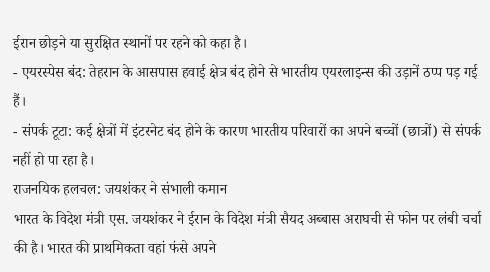ईरान छोड़ने या सुरक्षित स्थानों पर रहने को कहा है।
- एयरस्पेस बंद: तेहरान के आसपास हवाई क्षेत्र बंद होने से भारतीय एयरलाइन्स की उड़ानें ठप्प पड़ गई हैं।
- संपर्क टूटा: कई क्षेत्रों में इंटरनेट बंद होने के कारण भारतीय परिवारों का अपने बच्चों (छात्रों) से संपर्क नहीं हो पा रहा है।
राजनयिक हलचल: जयशंकर ने संभाली कमान
भारत के विदेश मंत्री एस. जयशंकर ने ईरान के विदेश मंत्री सैयद अब्बास अराघची से फोन पर लंबी चर्चा की है। भारत की प्राथमिकता वहां फंसे अपने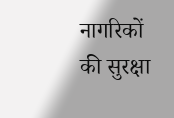नागरिकों की सुरक्षा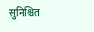सुनिश्चित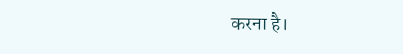करना है।